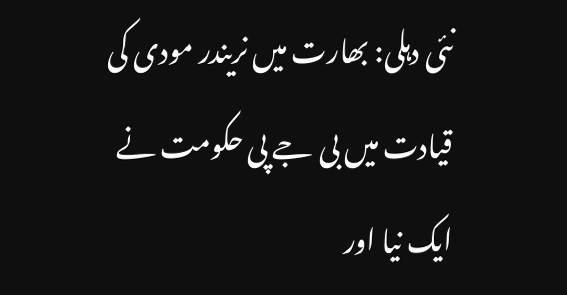نئی دہلی: بھارت میں نریندر مودی کی قیادت میں بی جے پی حکومت نے ایک نیا اور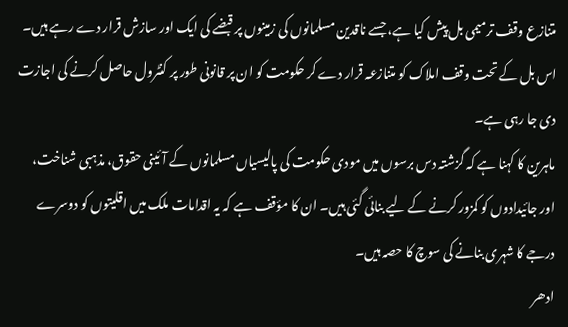متنازع وقف ترمیمی بل پیش کیا ہے، جسے ناقدین مسلمانوں کی زمینوں پر قبضے کی ایک اور سازش قرار دے رہے ہیں۔ اس بل کے تحت وقف املاک کو متنازعہ قرار دے کر حکومت کو ان پر قانونی طور پر کنٹرول حاصل کرنے کی اجازت دی جا رہی ہے۔
ماہرین کا کہنا ہے کہ گزشتہ دس برسوں میں مودی حکومت کی پالیسیاں مسلمانوں کے آئینی حقوق، مذہبی شناخت، اور جائیدادوں کو کمزور کرنے کے لیے بنائی گئی ہیں۔ ان کا مؤقف ہے کہ یہ اقدامات ملک میں اقلیتوں کو دوسرے درجے کا شہری بنانے کی سوچ کا حصہ ہیں۔
ادھر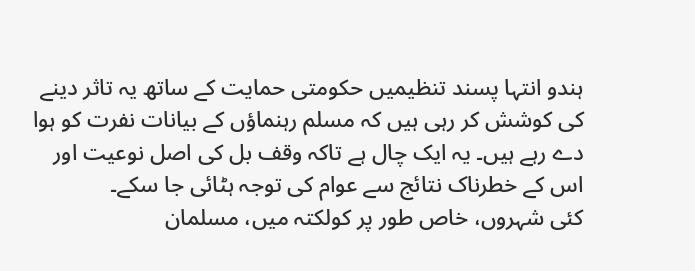ہندو انتہا پسند تنظیمیں حکومتی حمایت کے ساتھ یہ تاثر دینے کی کوشش کر رہی ہیں کہ مسلم رہنماؤں کے بیانات نفرت کو ہوا دے رہے ہیں۔ یہ ایک چال ہے تاکہ وقف بل کی اصل نوعیت اور اس کے خطرناک نتائج سے عوام کی توجہ ہٹائی جا سکے۔
کئی شہروں، خاص طور پر کولکتہ میں، مسلمان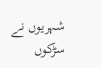شہریوں نے سڑکوں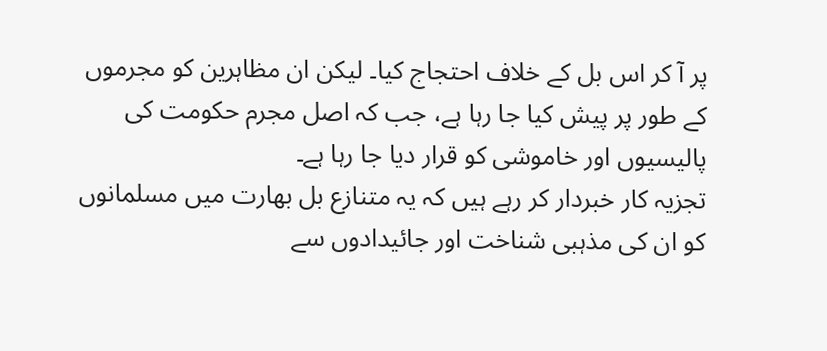پر آ کر اس بل کے خلاف احتجاج کیا۔ لیکن ان مظاہرین کو مجرموں کے طور پر پیش کیا جا رہا ہے، جب کہ اصل مجرم حکومت کی پالیسیوں اور خاموشی کو قرار دیا جا رہا ہے۔
تجزیہ کار خبردار کر رہے ہیں کہ یہ متنازع بل بھارت میں مسلمانوں کو ان کی مذہبی شناخت اور جائیدادوں سے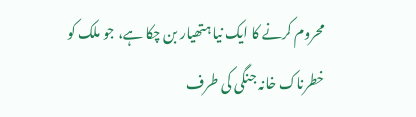محروم کرنے کا ایک نیا ہتھیار بن چکا ہے، جو ملک کو خطرناک خانہ جنگی کی طرف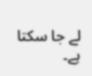لے جا سکتا ہے۔